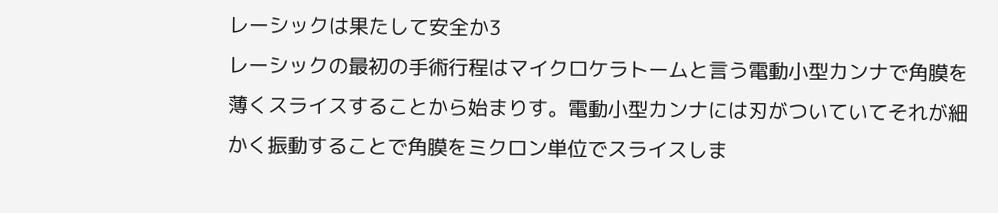レーシックは果たして安全か3
レーシックの最初の手術行程はマイクロケラトームと言う電動小型カンナで角膜を薄くスライスすることから始まりす。電動小型カンナには刃がついていてそれが細かく振動することで角膜をミクロン単位でスライスしま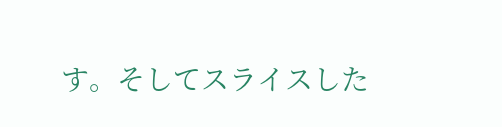す。そしてスライスした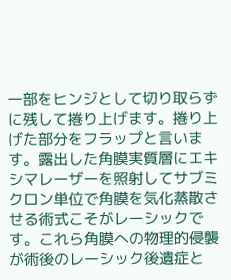一部をヒンジとして切り取らずに残して捲り上げます。捲り上げた部分をフラップと言います。露出した角膜実質層にエキシマレーザーを照射してサブミクロン単位で角膜を気化蒸散させる術式こそがレーシックです。これら角膜への物理的侵襲が術後のレーシック後遺症と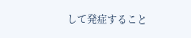して発症すること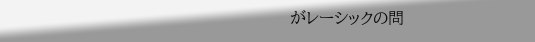がレーシックの問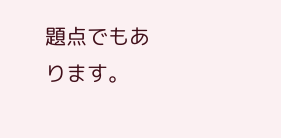題点でもあります。